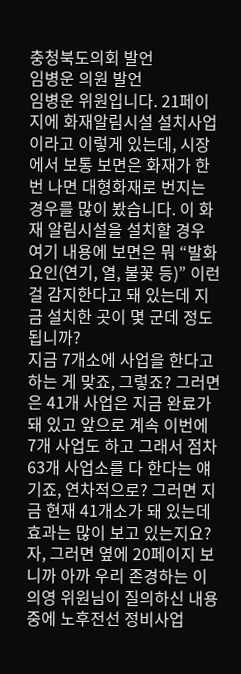충청북도의회 발언
임병운 의원 발언
임병운 위원입니다. 21페이지에 화재알림시설 설치사업이라고 이렇게 있는데, 시장에서 보통 보면은 화재가 한번 나면 대형화재로 번지는 경우를 많이 봤습니다. 이 화재 알림시설을 설치할 경우 여기 내용에 보면은 뭐 “발화요인(연기, 열, 불꽃 등)” 이런 걸 감지한다고 돼 있는데 지금 설치한 곳이 몇 군데 정도 됩니까?
지금 7개소에 사업을 한다고 하는 게 맞죠, 그렇죠? 그러면은 41개 사업은 지금 완료가 돼 있고 앞으로 계속 이번에 7개 사업도 하고 그래서 점차 63개 사업소를 다 한다는 얘기죠, 연차적으로? 그러면 지금 현재 41개소가 돼 있는데 효과는 많이 보고 있는지요?
자, 그러면 옆에 20페이지 보니까 아까 우리 존경하는 이의영 위원님이 질의하신 내용 중에 노후전선 정비사업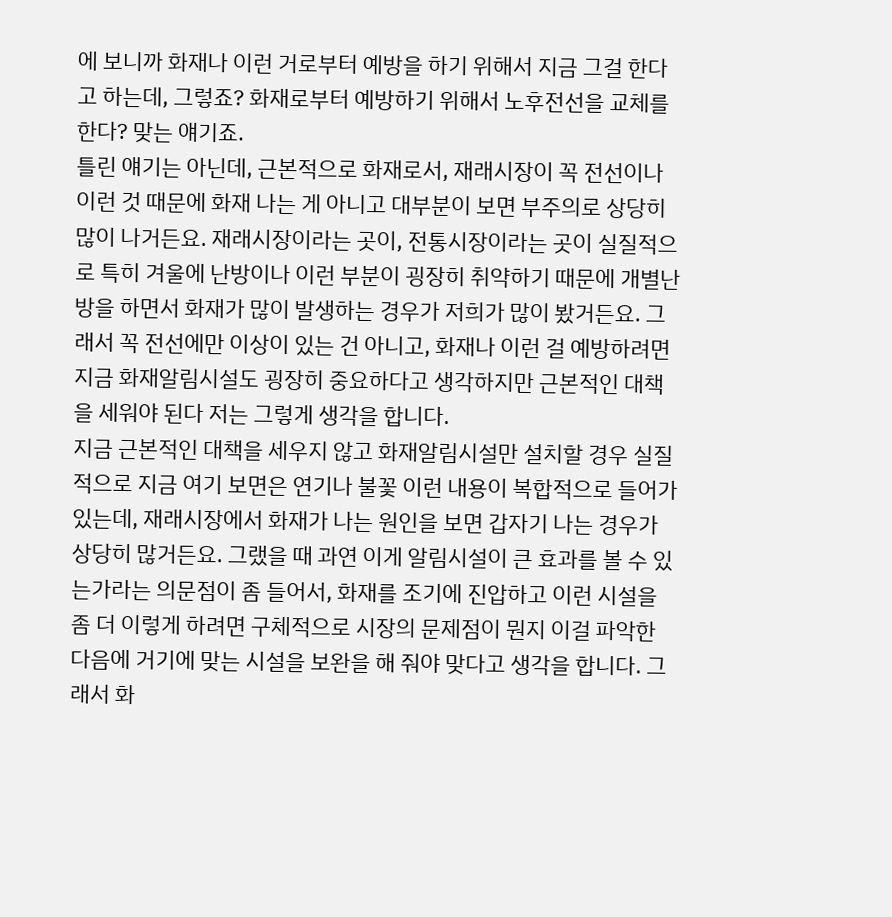에 보니까 화재나 이런 거로부터 예방을 하기 위해서 지금 그걸 한다고 하는데, 그렇죠? 화재로부터 예방하기 위해서 노후전선을 교체를 한다? 맞는 얘기죠.
틀린 얘기는 아닌데, 근본적으로 화재로서, 재래시장이 꼭 전선이나 이런 것 때문에 화재 나는 게 아니고 대부분이 보면 부주의로 상당히 많이 나거든요. 재래시장이라는 곳이, 전통시장이라는 곳이 실질적으로 특히 겨울에 난방이나 이런 부분이 굉장히 취약하기 때문에 개별난방을 하면서 화재가 많이 발생하는 경우가 저희가 많이 봤거든요. 그래서 꼭 전선에만 이상이 있는 건 아니고, 화재나 이런 걸 예방하려면 지금 화재알림시설도 굉장히 중요하다고 생각하지만 근본적인 대책을 세워야 된다 저는 그렇게 생각을 합니다.
지금 근본적인 대책을 세우지 않고 화재알림시설만 설치할 경우 실질적으로 지금 여기 보면은 연기나 불꽃 이런 내용이 복합적으로 들어가 있는데, 재래시장에서 화재가 나는 원인을 보면 갑자기 나는 경우가 상당히 많거든요. 그랬을 때 과연 이게 알림시설이 큰 효과를 볼 수 있는가라는 의문점이 좀 들어서, 화재를 조기에 진압하고 이런 시설을 좀 더 이렇게 하려면 구체적으로 시장의 문제점이 뭔지 이걸 파악한 다음에 거기에 맞는 시설을 보완을 해 줘야 맞다고 생각을 합니다. 그래서 화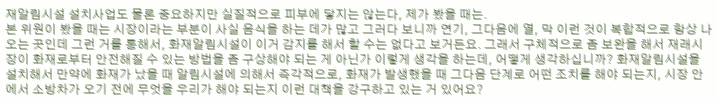재알림시설 설치사업도 물론 중요하지만 실질적으로 피부에 닿지는 않는다, 제가 봤을 때는.
본 위원이 봤을 때는 시장이라는 부분이 사실 음식을 하는 데가 많고 그러다 보니까 연기, 그다음에 열, 막 이런 것이 복합적으로 항상 나오는 곳인데 그런 거를 통해서, 화재알림시설이 이거 감지를 해서 할 수는 없다고 보거든요. 그래서 구체적으로 좀 보완을 해서 재래시장이 화재로부터 안전해질 수 있는 방법을 좀 구상해야 되는 게 아닌가 이렇게 생각을 하는데, 어떻게 생각하십니까? 화재알림시설을 설치해서 만약에 화재가 났을 때 알림시설에 의해서 즉각적으로, 화재가 발생했을 때 그다음 단계로 어떤 조치를 해야 되는지, 시장 안에서 소방차가 오기 전에 무엇을 우리가 해야 되는지 이런 대책을 강구하고 있는 거 있어요?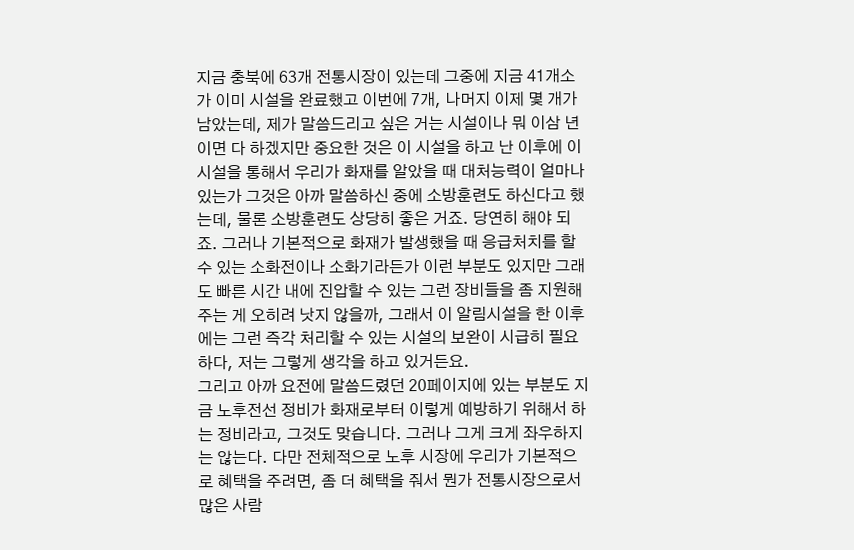지금 충북에 63개 전통시장이 있는데 그중에 지금 41개소가 이미 시설을 완료했고 이번에 7개, 나머지 이제 몇 개가 남았는데, 제가 말씀드리고 싶은 거는 시설이나 뭐 이삼 년이면 다 하겠지만 중요한 것은 이 시설을 하고 난 이후에 이 시설을 통해서 우리가 화재를 알았을 때 대처능력이 얼마나 있는가 그것은 아까 말씀하신 중에 소방훈련도 하신다고 했는데, 물론 소방훈련도 상당히 좋은 거죠. 당연히 해야 되죠. 그러나 기본적으로 화재가 발생했을 때 응급처치를 할 수 있는 소화전이나 소화기라든가 이런 부분도 있지만 그래도 빠른 시간 내에 진압할 수 있는 그런 장비들을 좀 지원해 주는 게 오히려 낫지 않을까, 그래서 이 알림시설을 한 이후에는 그런 즉각 처리할 수 있는 시설의 보완이 시급히 필요하다, 저는 그렇게 생각을 하고 있거든요.
그리고 아까 요전에 말씀드렸던 20페이지에 있는 부분도 지금 노후전선 정비가 화재로부터 이렇게 예방하기 위해서 하는 정비라고, 그것도 맞습니다. 그러나 그게 크게 좌우하지는 않는다. 다만 전체적으로 노후 시장에 우리가 기본적으로 혜택을 주려면, 좀 더 혜택을 줘서 뭔가 전통시장으로서 많은 사람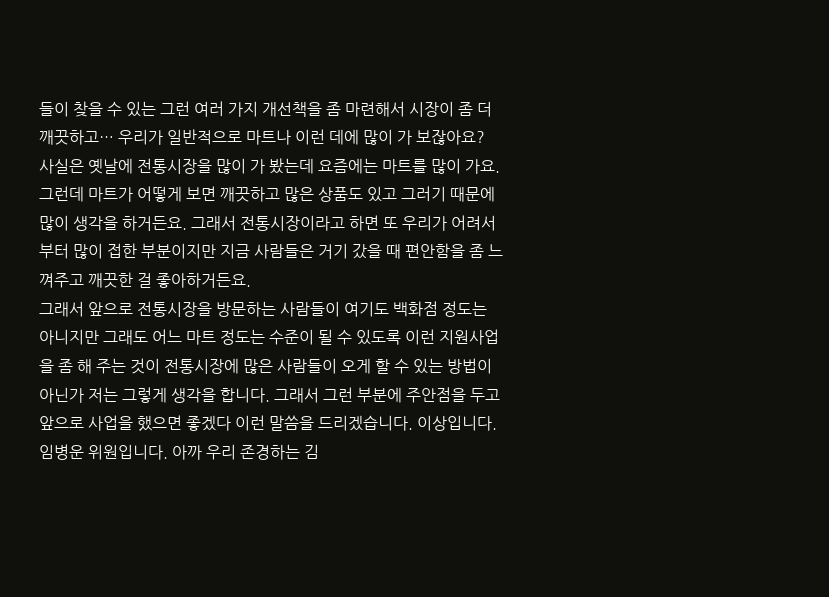들이 찾을 수 있는 그런 여러 가지 개선책을 좀 마련해서 시장이 좀 더 깨끗하고… 우리가 일반적으로 마트나 이런 데에 많이 가 보잖아요?
사실은 옛날에 전통시장을 많이 가 봤는데 요즘에는 마트를 많이 가요. 그런데 마트가 어떻게 보면 깨끗하고 많은 상품도 있고 그러기 때문에 많이 생각을 하거든요. 그래서 전통시장이라고 하면 또 우리가 어려서부터 많이 접한 부분이지만 지금 사람들은 거기 갔을 때 편안함을 좀 느껴주고 깨끗한 걸 좋아하거든요.
그래서 앞으로 전통시장을 방문하는 사람들이 여기도 백화점 정도는 아니지만 그래도 어느 마트 정도는 수준이 될 수 있도록 이런 지원사업을 좀 해 주는 것이 전통시장에 많은 사람들이 오게 할 수 있는 방법이 아닌가 저는 그렇게 생각을 합니다. 그래서 그런 부분에 주안점을 두고 앞으로 사업을 했으면 좋겠다 이런 말씀을 드리겠습니다. 이상입니다.
임병운 위원입니다. 아까 우리 존경하는 김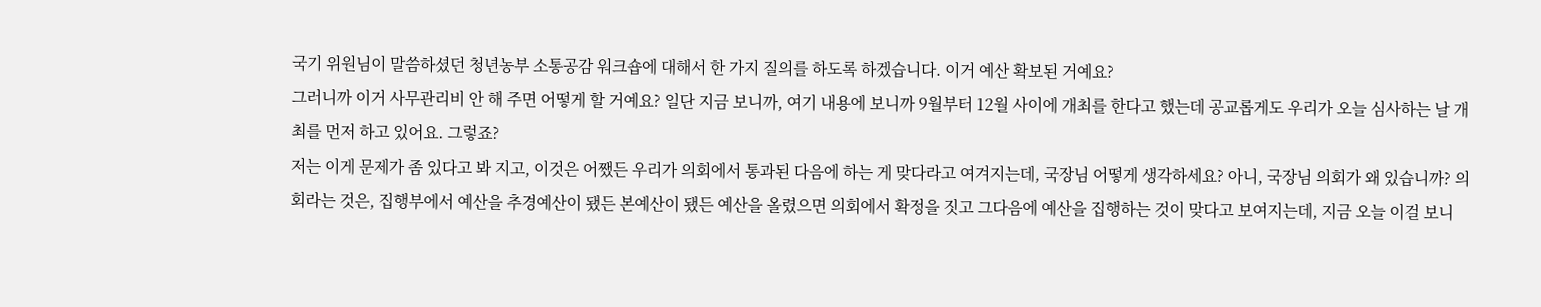국기 위원님이 말씀하셨던 청년농부 소통공감 워크숍에 대해서 한 가지 질의를 하도록 하겠습니다. 이거 예산 확보된 거예요?
그러니까 이거 사무관리비 안 해 주면 어떻게 할 거예요? 일단 지금 보니까, 여기 내용에 보니까 9월부터 12월 사이에 개최를 한다고 했는데 공교롭게도 우리가 오늘 심사하는 날 개최를 먼저 하고 있어요. 그렇죠?
저는 이게 문제가 좀 있다고 봐 지고, 이것은 어쨌든 우리가 의회에서 통과된 다음에 하는 게 맞다라고 여겨지는데, 국장님 어떻게 생각하세요? 아니, 국장님 의회가 왜 있습니까? 의회라는 것은, 집행부에서 예산을 추경예산이 됐든 본예산이 됐든 예산을 올렸으면 의회에서 확정을 짓고 그다음에 예산을 집행하는 것이 맞다고 보여지는데, 지금 오늘 이걸 보니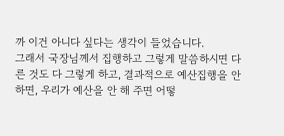까 이건 아니다 싶다는 생각이 들었습니다.
그래서 국장님께서 집행하고 그렇게 말씀하시면 다른 것도 다 그렇게 하고, 결과적으로 예산집행을 안 하면, 우리가 예산을 안 해 주면 어떻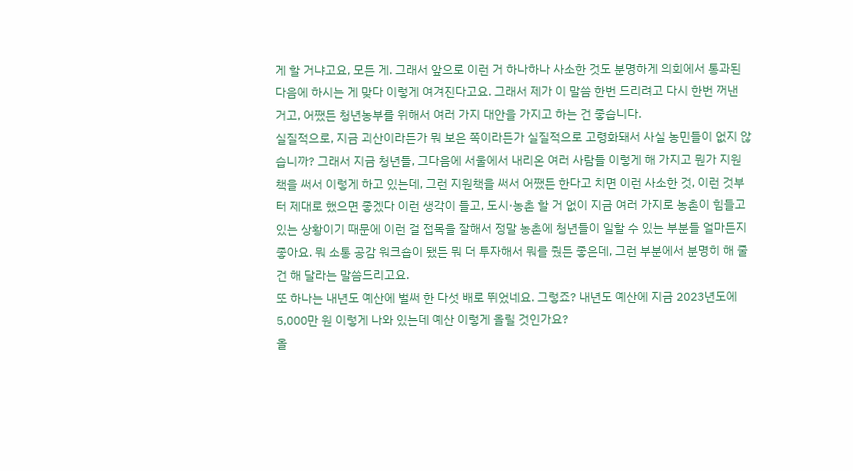게 할 거냐고요, 모든 게. 그래서 앞으로 이런 거 하나하나 사소한 것도 분명하게 의회에서 통과된 다음에 하시는 게 맞다 이렇게 여겨진다고요. 그래서 제가 이 말씀 한번 드리려고 다시 한번 꺼낸 거고, 어쨌든 청년농부를 위해서 여러 가지 대안을 가지고 하는 건 좋습니다.
실질적으로, 지금 괴산이라든가 뭐 보은 쪽이라든가 실질적으로 고령화돼서 사실 농민들이 없지 않습니까? 그래서 지금 청년들, 그다음에 서울에서 내리온 여러 사람들 이렇게 해 가지고 뭔가 지원책을 써서 이렇게 하고 있는데, 그런 지원책을 써서 어쨌든 한다고 치면 이런 사소한 것, 이런 것부터 제대로 했으면 좋겠다 이런 생각이 들고, 도시·농촌 할 거 없이 지금 여러 가지로 농촌이 힘들고 있는 상황이기 때문에 이런 걸 접목을 잘해서 정말 농촌에 청년들이 일할 수 있는 부분들 얼마든지 좋아요. 뭐 소통 공감 워크숍이 됐든 뭐 더 투자해서 뭐를 줬든 좋은데, 그런 부분에서 분명히 해 줄 건 해 달라는 말씀드리고요.
또 하나는 내년도 예산에 벌써 한 다섯 배로 뛰었네요. 그렇죠? 내년도 예산에 지금 2023년도에 5,000만 원 이렇게 나와 있는데 예산 이렇게 올릴 것인가요?
올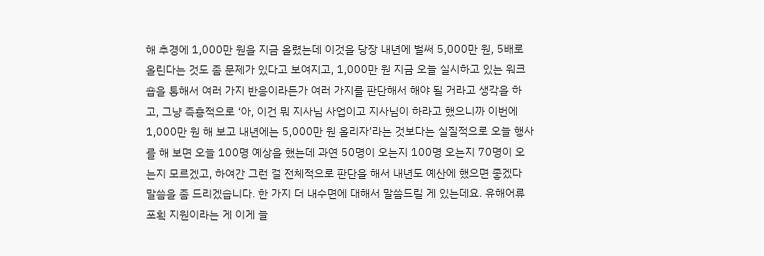해 추경에 1,000만 원을 지금 올렸는데 이것을 당장 내년에 벌써 5,000만 원, 5배로 올린다는 것도 좀 문제가 있다고 보여지고, 1,000만 원 지금 오늘 실시하고 있는 워크숍을 통해서 여러 가지 반응이라든가 여러 가지를 판단해서 해야 될 거라고 생각을 하고, 그냥 즉흥적으로 ‘아, 이건 뭐 지사님 사업이고 지사님이 하라고 했으니까 이번에 1,000만 원 해 보고 내년에는 5,000만 원 올리자’라는 것보다는 실질적으로 오늘 행사를 해 보면 오늘 100명 예상을 했는데 과연 50명이 오는지 100명 오는지 70명이 오는지 모르겠고, 하여간 그런 걸 전체적으로 판단을 해서 내년도 예산에 했으면 좋겠다 말씀을 좀 드리겠습니다. 한 가지 더 내수면에 대해서 말씀드릴 게 있는데요. 유해어류 포획 지원이라는 게 이게 늘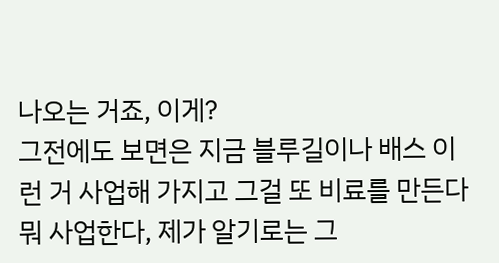나오는 거죠, 이게?
그전에도 보면은 지금 블루길이나 배스 이런 거 사업해 가지고 그걸 또 비료를 만든다 뭐 사업한다, 제가 알기로는 그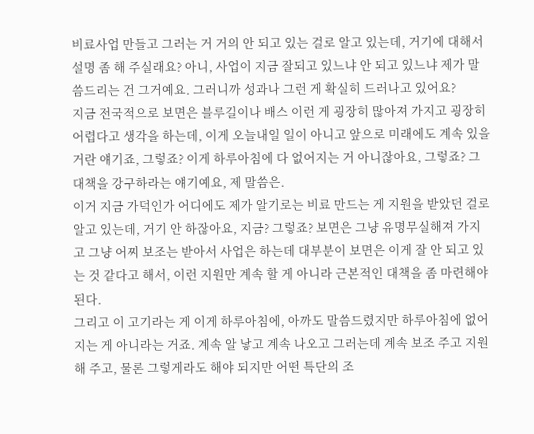비료사업 만들고 그러는 거 거의 안 되고 있는 걸로 알고 있는데, 거기에 대해서 설명 좀 해 주실래요? 아니, 사업이 지금 잘되고 있느냐 안 되고 있느냐 제가 말씀드리는 건 그거예요. 그러니까 성과나 그런 게 확실히 드러나고 있어요?
지금 전국적으로 보면은 블루길이나 배스 이런 게 굉장히 많아져 가지고 굉장히 어렵다고 생각을 하는데, 이게 오늘내일 일이 아니고 앞으로 미래에도 계속 있을 거란 얘기죠, 그렇죠? 이게 하루아침에 다 없어지는 거 아니잖아요, 그렇죠? 그 대책을 강구하라는 얘기예요, 제 말씀은.
이거 지금 가덕인가 어디에도 제가 알기로는 비료 만드는 게 지원을 받았던 걸로 알고 있는데, 거기 안 하잖아요, 지금? 그렇죠? 보면은 그냥 유명무실해져 가지고 그냥 어찌 보조는 받아서 사업은 하는데 대부분이 보면은 이게 잘 안 되고 있는 것 같다고 해서, 이런 지원만 계속 할 게 아니라 근본적인 대책을 좀 마련해야 된다.
그리고 이 고기라는 게 이게 하루아침에, 아까도 말씀드렸지만 하루아침에 없어지는 게 아니라는 거죠. 계속 알 낳고 계속 나오고 그러는데 계속 보조 주고 지원해 주고, 물론 그렇게라도 해야 되지만 어떤 특단의 조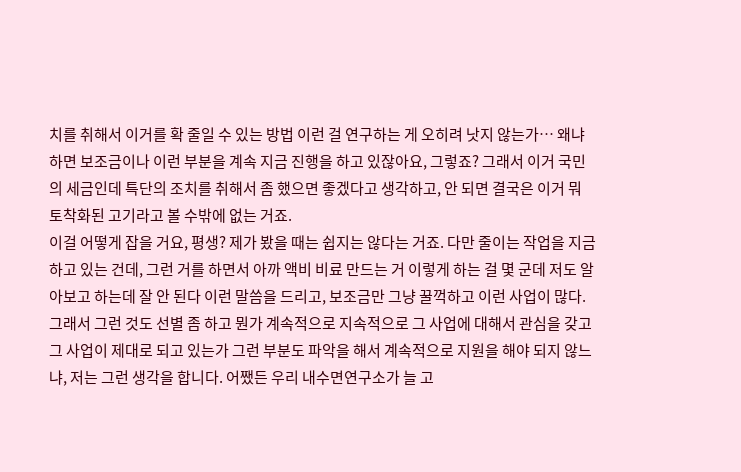치를 취해서 이거를 확 줄일 수 있는 방법 이런 걸 연구하는 게 오히려 낫지 않는가… 왜냐하면 보조금이나 이런 부분을 계속 지금 진행을 하고 있잖아요, 그렇죠? 그래서 이거 국민의 세금인데 특단의 조치를 취해서 좀 했으면 좋겠다고 생각하고, 안 되면 결국은 이거 뭐 토착화된 고기라고 볼 수밖에 없는 거죠.
이걸 어떻게 잡을 거요, 평생? 제가 봤을 때는 쉽지는 않다는 거죠. 다만 줄이는 작업을 지금 하고 있는 건데, 그런 거를 하면서 아까 액비 비료 만드는 거 이렇게 하는 걸 몇 군데 저도 알아보고 하는데 잘 안 된다 이런 말씀을 드리고, 보조금만 그냥 꿀꺽하고 이런 사업이 많다.
그래서 그런 것도 선별 좀 하고 뭔가 계속적으로 지속적으로 그 사업에 대해서 관심을 갖고 그 사업이 제대로 되고 있는가 그런 부분도 파악을 해서 계속적으로 지원을 해야 되지 않느냐, 저는 그런 생각을 합니다. 어쨌든 우리 내수면연구소가 늘 고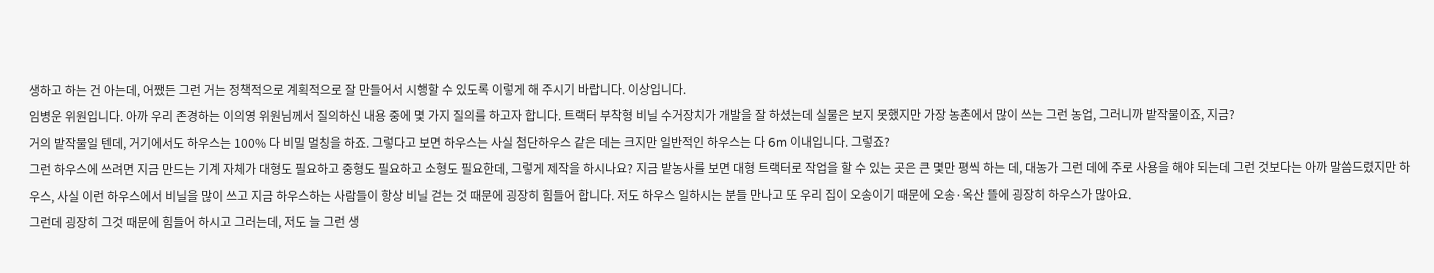생하고 하는 건 아는데, 어쨌든 그런 거는 정책적으로 계획적으로 잘 만들어서 시행할 수 있도록 이렇게 해 주시기 바랍니다. 이상입니다.
임병운 위원입니다. 아까 우리 존경하는 이의영 위원님께서 질의하신 내용 중에 몇 가지 질의를 하고자 합니다. 트랙터 부착형 비닐 수거장치가 개발을 잘 하셨는데 실물은 보지 못했지만 가장 농촌에서 많이 쓰는 그런 농업, 그러니까 밭작물이죠, 지금?
거의 밭작물일 텐데, 거기에서도 하우스는 100% 다 비밀 멀칭을 하죠. 그렇다고 보면 하우스는 사실 첨단하우스 같은 데는 크지만 일반적인 하우스는 다 6m 이내입니다. 그렇죠?
그런 하우스에 쓰려면 지금 만드는 기계 자체가 대형도 필요하고 중형도 필요하고 소형도 필요한데, 그렇게 제작을 하시나요? 지금 밭농사를 보면 대형 트랙터로 작업을 할 수 있는 곳은 큰 몇만 평씩 하는 데, 대농가 그런 데에 주로 사용을 해야 되는데 그런 것보다는 아까 말씀드렸지만 하우스, 사실 이런 하우스에서 비닐을 많이 쓰고 지금 하우스하는 사람들이 항상 비닐 걷는 것 때문에 굉장히 힘들어 합니다. 저도 하우스 일하시는 분들 만나고 또 우리 집이 오송이기 때문에 오송·옥산 뜰에 굉장히 하우스가 많아요.
그런데 굉장히 그것 때문에 힘들어 하시고 그러는데, 저도 늘 그런 생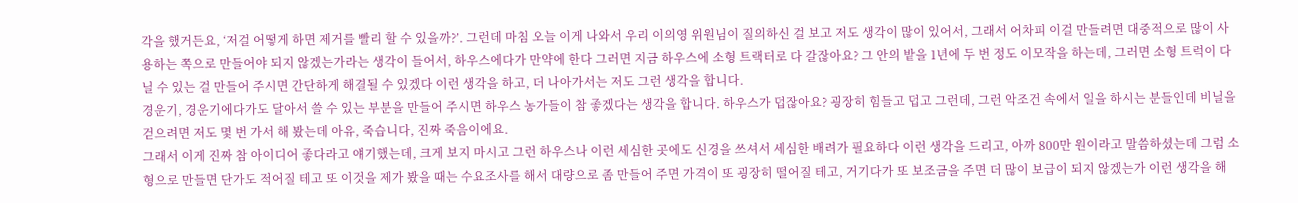각을 했거든요, ‘저걸 어떻게 하면 제거를 빨리 할 수 있을까?’. 그런데 마침 오늘 이게 나와서 우리 이의영 위원님이 질의하신 걸 보고 저도 생각이 많이 있어서, 그래서 어차피 이걸 만들려면 대중적으로 많이 사용하는 쪽으로 만들어야 되지 않겠는가라는 생각이 들어서, 하우스에다가 만약에 한다 그러면 지금 하우스에 소형 트랙터로 다 갈잖아요? 그 안의 밭을 1년에 두 번 정도 이모작을 하는데, 그러면 소형 트럭이 다닐 수 있는 걸 만들어 주시면 간단하게 해결될 수 있겠다 이런 생각을 하고, 더 나아가서는 저도 그런 생각을 합니다.
경운기, 경운기에다가도 달아서 쓸 수 있는 부분을 만들어 주시면 하우스 농가들이 참 좋겠다는 생각을 합니다. 하우스가 덥잖아요? 굉장히 힘들고 덥고 그런데, 그런 악조건 속에서 일을 하시는 분들인데 비닐을 걷으려면 저도 몇 번 가서 해 봤는데 아유, 죽습니다, 진짜 죽음이에요.
그래서 이게 진짜 참 아이디어 좋다라고 얘기했는데, 크게 보지 마시고 그런 하우스나 이런 세심한 곳에도 신경을 쓰셔서 세심한 배려가 필요하다 이런 생각을 드리고, 아까 800만 원이라고 말씀하셨는데 그럼 소형으로 만들면 단가도 적어질 테고 또 이것을 제가 봤을 때는 수요조사를 해서 대량으로 좀 만들어 주면 가격이 또 굉장히 떨어질 테고, 거기다가 또 보조금을 주면 더 많이 보급이 되지 않겠는가 이런 생각을 해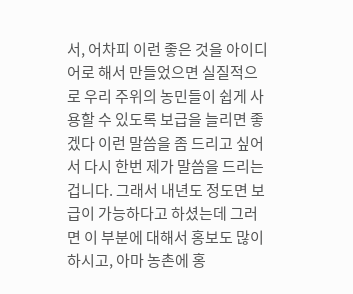서, 어차피 이런 좋은 것을 아이디어로 해서 만들었으면 실질적으로 우리 주위의 농민들이 쉽게 사용할 수 있도록 보급을 늘리면 좋겠다 이런 말씀을 좀 드리고 싶어서 다시 한번 제가 말씀을 드리는 겁니다. 그래서 내년도 정도면 보급이 가능하다고 하셨는데 그러면 이 부분에 대해서 홍보도 많이 하시고, 아마 농촌에 홍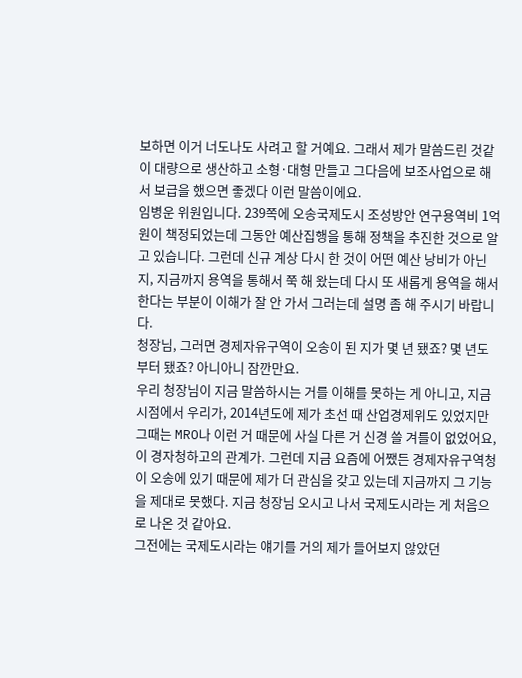보하면 이거 너도나도 사려고 할 거예요. 그래서 제가 말씀드린 것같이 대량으로 생산하고 소형·대형 만들고 그다음에 보조사업으로 해서 보급을 했으면 좋겠다 이런 말씀이에요.
임병운 위원입니다. 239쪽에 오송국제도시 조성방안 연구용역비 1억 원이 책정되었는데 그동안 예산집행을 통해 정책을 추진한 것으로 알고 있습니다. 그런데 신규 계상 다시 한 것이 어떤 예산 낭비가 아닌지, 지금까지 용역을 통해서 쭉 해 왔는데 다시 또 새롭게 용역을 해서 한다는 부분이 이해가 잘 안 가서 그러는데 설명 좀 해 주시기 바랍니다.
청장님, 그러면 경제자유구역이 오송이 된 지가 몇 년 됐죠? 몇 년도부터 됐죠? 아니아니 잠깐만요.
우리 청장님이 지금 말씀하시는 거를 이해를 못하는 게 아니고, 지금 시점에서 우리가, 2014년도에 제가 초선 때 산업경제위도 있었지만 그때는 MRO나 이런 거 때문에 사실 다른 거 신경 쓸 겨를이 없었어요, 이 경자청하고의 관계가. 그런데 지금 요즘에 어쨌든 경제자유구역청이 오송에 있기 때문에 제가 더 관심을 갖고 있는데 지금까지 그 기능을 제대로 못했다. 지금 청장님 오시고 나서 국제도시라는 게 처음으로 나온 것 같아요.
그전에는 국제도시라는 얘기를 거의 제가 들어보지 않았던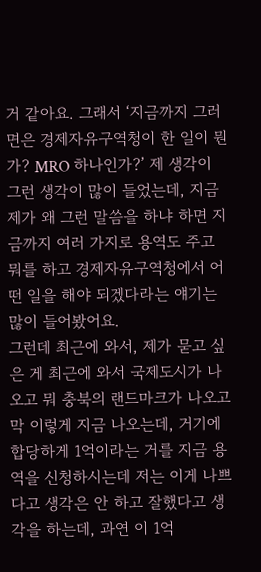거 같아요. 그래서 ‘지금까지 그러면은 경제자유구역청이 한 일이 뭔가? MRO 하나인가?’ 제 생각이 그런 생각이 많이 들었는데, 지금 제가 왜 그런 말씀을 하냐 하면 지금까지 여러 가지로 용역도 주고 뭐를 하고 경제자유구역청에서 어떤 일을 해야 되겠다라는 얘기는 많이 들어봤어요.
그런데 최근에 와서, 제가 묻고 싶은 게 최근에 와서 국제도시가 나오고 뭐 충북의 랜드마크가 나오고 막 이렇게 지금 나오는데, 거기에 합당하게 1억이라는 거를 지금 용역을 신청하시는데 저는 이게 나쁘다고 생각은 안 하고 잘했다고 생각을 하는데, 과연 이 1억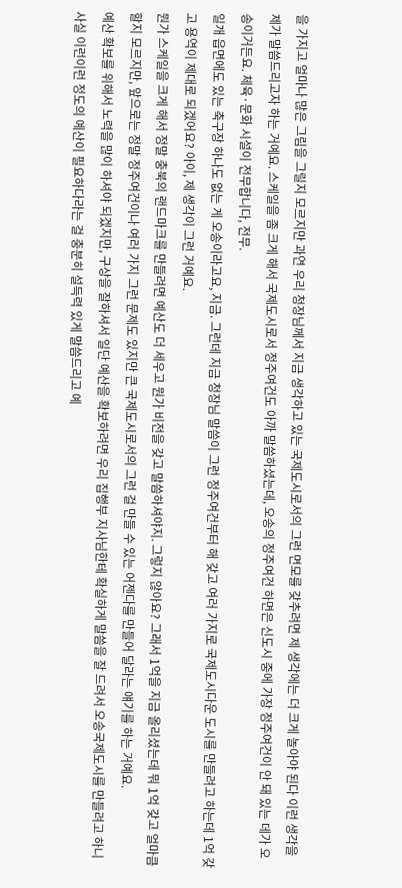을 가지고 얼마나 많은 그림을 그릴지 모르지만 과연 우리 청장님께서 지금 생각하고 있는 국제도시로서의 그런 면모를 갖추려면 제 생각에는 더 크게 놀아야 된다 이런 생각을 제가 말씀드리고자 하는 거예요. 스케일을 좀 크게 해서 국제도시로서 정주여건도 아까 말씀하셨는데, 오송의 정주여건 하면은 신도시 중에 가장 정주여건이 안 돼 있는 데가 오송이거든요. 체육·문화 시설이 전무합니다, 전무.
일개 읍면에도 있는 축구장 하나도 없는 게 오송이라고요, 지금. 그런데 지금 청장님 말씀이 그런 정주여건부터 해 갖고 여러 가지로 국제도시다운 도시를 만들려고 하는데 1억 갖고 용역이 제대로 되겠어요? 아이, 제 생각이 그런 거예요.
뭔가 스케일을 크게 해서 정말 충북의 랜드마크를 만들려면 예산도 더 세우고 뭔가 비전을 갖고 말씀하셔야지. 그렇지 않아요? 그래서 1억을 지금 올리셨는데 뭐 1억 갖고 얼마큼 할지 모르지만, 앞으로는 정말 정주여건이나 여러 가지 그런 문제도 있지만 큰 국제도시로서의 그런 걸 만들 수 있는 어젠다를 만들어 달라는 얘기를 하는 거예요.
예산 확보를 위해서 노력을 많이 하셔야 되겠지만, 구상을 잘하셔서 일단 예산을 확보하려면 우리 집행부 지사님한테 확실하게 말씀을 잘 드려서 오송국제도시를 만들려고 하니 사실 이런이런 정도의 예산이 필요하다라는 걸 충분히 설득력 있게 말씀드리고 예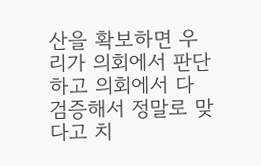산을 확보하면 우리가 의회에서 판단하고 의회에서 다 검증해서 정말로 맞다고 치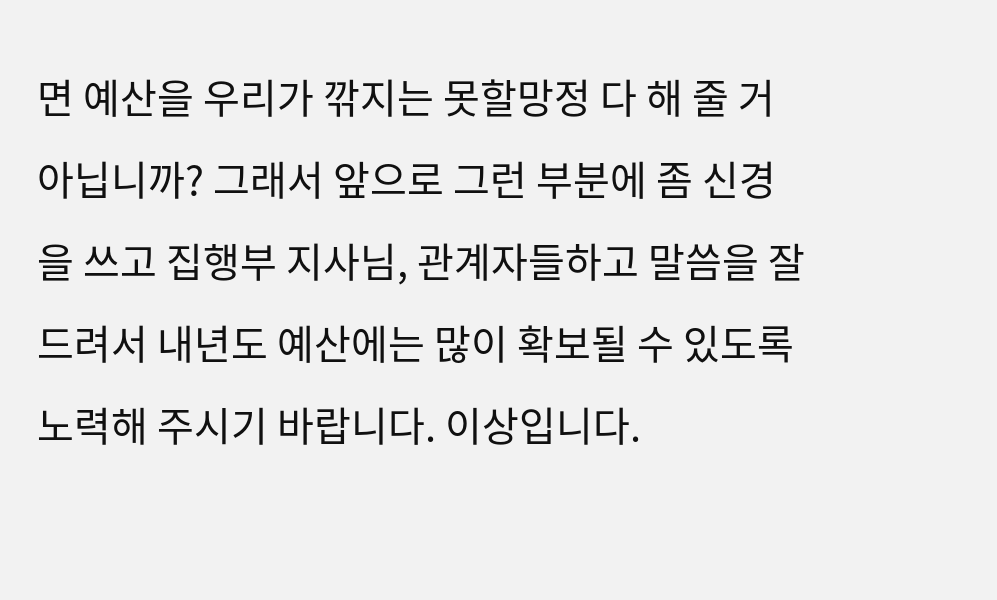면 예산을 우리가 깎지는 못할망정 다 해 줄 거 아닙니까? 그래서 앞으로 그런 부분에 좀 신경을 쓰고 집행부 지사님, 관계자들하고 말씀을 잘 드려서 내년도 예산에는 많이 확보될 수 있도록 노력해 주시기 바랍니다. 이상입니다.